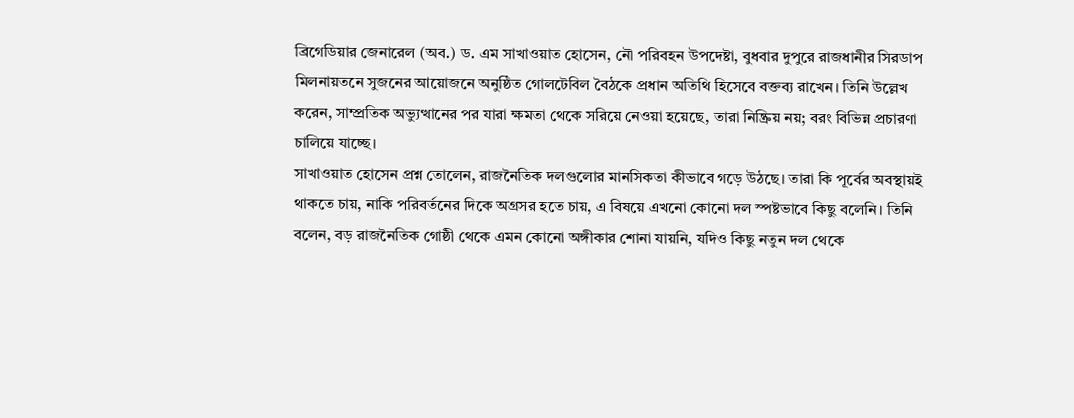ব্রিগেডিয়ার জেনারেল (অব.) ড. এম সাখাওয়াত হোসেন, নৌ পরিবহন উপদেষ্টা, বুধবার দুপুরে রাজধানীর সিরডাপ মিলনায়তনে সুজনের আয়োজনে অনুষ্ঠিত গোলটেবিল বৈঠকে প্রধান অতিথি হিসেবে বক্তব্য রাখেন। তিনি উল্লেখ করেন, সাম্প্রতিক অভ্যুত্থানের পর যারা ক্ষমতা থেকে সরিয়ে নেওয়া হয়েছে, তারা নিষ্ক্রিয় নয়; বরং বিভিন্ন প্রচারণা চালিয়ে যাচ্ছে।
সাখাওয়াত হোসেন প্রশ্ন তোলেন, রাজনৈতিক দলগুলোর মানসিকতা কীভাবে গড়ে উঠছে। তারা কি পূর্বের অবস্থায়ই থাকতে চায়, নাকি পরিবর্তনের দিকে অগ্রসর হতে চায়, এ বিষয়ে এখনো কোনো দল স্পষ্টভাবে কিছু বলেনি। তিনি বলেন, বড় রাজনৈতিক গোষ্ঠী থেকে এমন কোনো অঙ্গীকার শোনা যায়নি, যদিও কিছু নতুন দল থেকে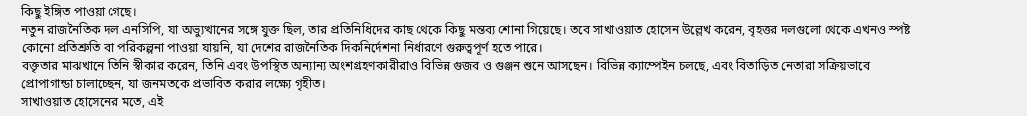কিছু ইঙ্গিত পাওয়া গেছে।
নতুন রাজনৈতিক দল এনসিপি, যা অভ্যুত্থানের সঙ্গে যুক্ত ছিল, তার প্রতিনিধিদের কাছ থেকে কিছু মন্তব্য শোনা গিয়েছে। তবে সাখাওয়াত হোসেন উল্লেখ করেন, বৃহত্তর দলগুলো থেকে এখনও স্পষ্ট কোনো প্রতিশ্রুতি বা পরিকল্পনা পাওয়া যায়নি, যা দেশের রাজনৈতিক দিকনির্দেশনা নির্ধারণে গুরুত্বপূর্ণ হতে পারে।
বক্তৃতার মাঝখানে তিনি স্বীকার করেন, তিনি এবং উপস্থিত অন্যান্য অংশগ্রহণকারীরাও বিভিন্ন গুজব ও গুঞ্জন শুনে আসছেন। বিভিন্ন ক্যাম্পেইন চলছে, এবং বিতাড়িত নেতারা সক্রিয়ভাবে প্রোপাগান্ডা চালাচ্ছেন, যা জনমতকে প্রভাবিত করার লক্ষ্যে গৃহীত।
সাখাওয়াত হোসেনের মতে, এই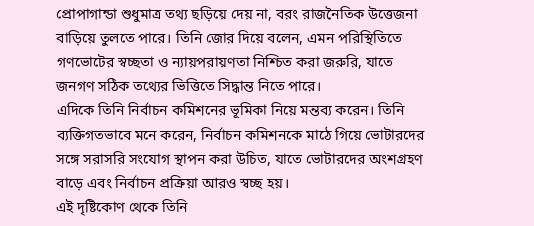প্রোপাগান্ডা শুধুমাত্র তথ্য ছড়িয়ে দেয় না, বরং রাজনৈতিক উত্তেজনা বাড়িয়ে তুলতে পারে। তিনি জোর দিয়ে বলেন, এমন পরিস্থিতিতে গণভোটের স্বচ্ছতা ও ন্যায়পরায়ণতা নিশ্চিত করা জরুরি, যাতে জনগণ সঠিক তথ্যের ভিত্তিতে সিদ্ধান্ত নিতে পারে।
এদিকে তিনি নির্বাচন কমিশনের ভূমিকা নিয়ে মন্তব্য করেন। তিনি ব্যক্তিগতভাবে মনে করেন, নির্বাচন কমিশনকে মাঠে গিয়ে ভোটারদের সঙ্গে সরাসরি সংযোগ স্থাপন করা উচিত, যাতে ভোটারদের অংশগ্রহণ বাড়ে এবং নির্বাচন প্রক্রিয়া আরও স্বচ্ছ হয়।
এই দৃষ্টিকোণ থেকে তিনি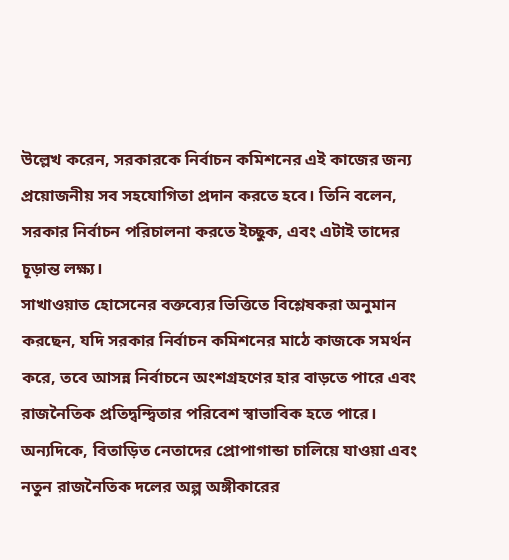উল্লেখ করেন, সরকারকে নির্বাচন কমিশনের এই কাজের জন্য প্রয়োজনীয় সব সহযোগিতা প্রদান করতে হবে। তিনি বলেন, সরকার নির্বাচন পরিচালনা করতে ইচ্ছুক, এবং এটাই তাদের চূড়ান্ত লক্ষ্য।
সাখাওয়াত হোসেনের বক্তব্যের ভিত্তিতে বিশ্লেষকরা অনুমান করছেন, যদি সরকার নির্বাচন কমিশনের মাঠে কাজকে সমর্থন করে, তবে আসন্ন নির্বাচনে অংশগ্রহণের হার বাড়তে পারে এবং রাজনৈতিক প্রতিদ্বন্দ্বিতার পরিবেশ স্বাভাবিক হতে পারে।
অন্যদিকে, বিতাড়িত নেতাদের প্রোপাগান্ডা চালিয়ে যাওয়া এবং নতুন রাজনৈতিক দলের অল্প অঙ্গীকারের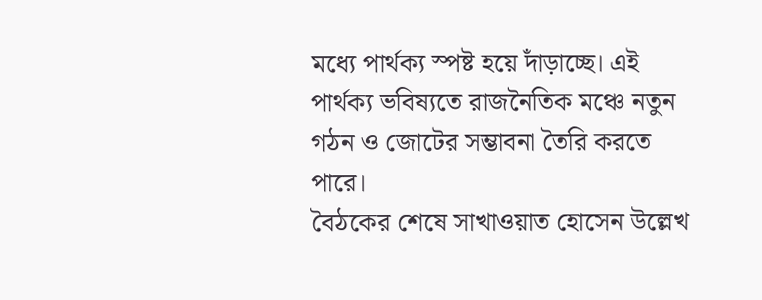মধ্যে পার্থক্য স্পষ্ট হয়ে দাঁড়াচ্ছে। এই পার্থক্য ভবিষ্যতে রাজনৈতিক মঞ্চে নতুন গঠন ও জোটের সম্ভাবনা তৈরি করতে পারে।
বৈঠকের শেষে সাখাওয়াত হোসেন উল্লেখ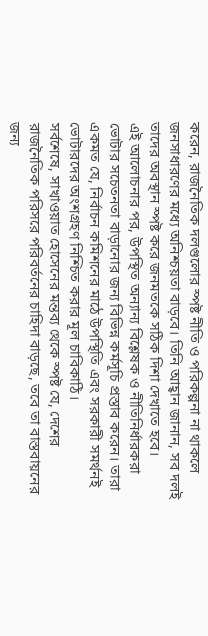করেন, রাজনৈতিক দলগুলোর স্পষ্ট নীতি ও পরিকল্পনা না থাকলে জনসাধারণের মধ্যে অনিশ্চয়তা বাড়বে। তিনি আহ্বান জানান, সব দলই তাদের অবস্থান স্পষ্ট করে জনমতকে সঠিক দিশা দেখাতে হবে।
এই আলোচনার পর, উপস্থিত অন্যান্য বিশ্লেষক ও নীতিনির্ধারকরা ভোটার সচেতনতা বাড়ানোর জন্য বিভিন্ন কর্মসূচি প্রস্তাব করেন। তারা একমত যে, নির্বাচন কমিশনের মাঠে উপস্থিতি এবং সরকারী সমর্থনই ভোটারদের অংশগ্রহণ নিশ্চিত করার মূল চাবিকাঠি।
সর্বশেষে, সাখাওয়াত হোসেনের মন্তব্য থেকে স্পষ্ট যে, দেশের রাজনৈতিক পরিসরে পরিবর্তনের চাহিদা বাড়ছে, তবে তা বাস্তবায়নের জন্য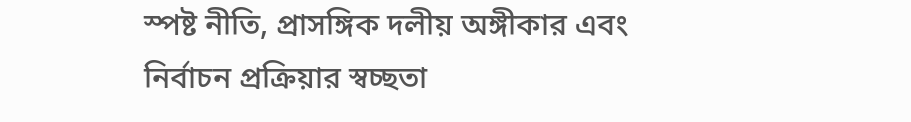স্পষ্ট নীতি, প্রাসঙ্গিক দলীয় অঙ্গীকার এবং নির্বাচন প্রক্রিয়ার স্বচ্ছতা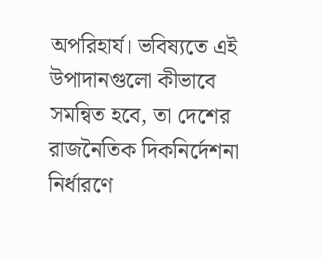অপরিহার্য। ভবিষ্যতে এই উপাদানগুলো কীভাবে সমন্বিত হবে, তা দেশের রাজনৈতিক দিকনির্দেশনা নির্ধারণে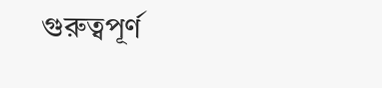গুরুত্বপূর্ণ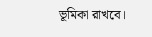ভূমিকা রাখবে।